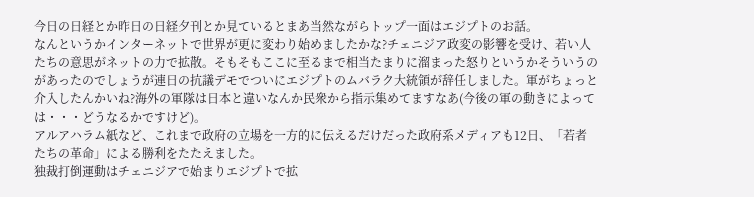今日の日経とか昨日の日経夕刊とか見ているとまあ当然ながらトップ一面はエジプトのお話。
なんというかインターネットで世界が更に変わり始めましたかな?チェニジア政変の影響を受け、若い人たちの意思がネットの力で拡散。そもそもここに至るまで相当たまりに溜まった怒りというかそういうのがあったのでしょうが連日の抗議デモでついにエジプトのムバラク大統領が辞任しました。軍がちょっと介入したんかいね?海外の軍隊は日本と違いなんか民衆から指示集めてますなあ(今後の軍の動きによっては・・・どうなるかですけど)。
アルアハラム紙など、これまで政府の立場を一方的に伝えるだけだった政府系メディアも12日、「若者たちの革命」による勝利をたたえました。
独裁打倒運動はチェニジアで始まりエジプトで拡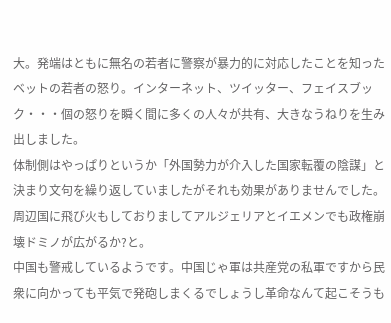大。発端はともに無名の若者に警察が暴力的に対応したことを知ったベットの若者の怒り。インターネット、ツイッター、フェイスブック・・・個の怒りを瞬く間に多くの人々が共有、大きなうねりを生み出しました。
体制側はやっぱりというか「外国勢力が介入した国家転覆の陰謀」と決まり文句を繰り返していましたがそれも効果がありませんでした。
周辺国に飛び火もしておりましてアルジェリアとイエメンでも政権崩壊ドミノが広がるか?と。
中国も警戒しているようです。中国じゃ軍は共産党の私軍ですから民衆に向かっても平気で発砲しまくるでしょうし革命なんて起こそうも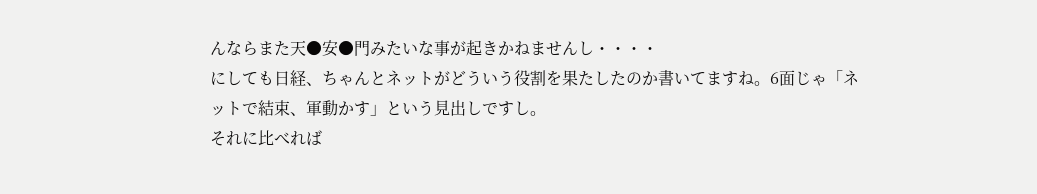んならまた天●安●門みたいな事が起きかねませんし・・・・
にしても日経、ちゃんとネットがどういう役割を果たしたのか書いてますね。6面じゃ「ネットで結束、軍動かす」という見出しですし。
それに比べれば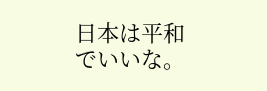日本は平和でいいな。